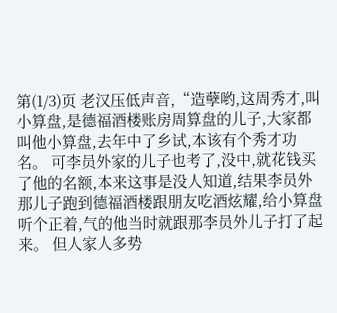第(1/3)页 老汉压低声音,“造孽哟,这周秀才,叫小算盘,是德福酒楼账房周算盘的儿子,大家都叫他小算盘,去年中了乡试,本该有个秀才功名。 可李员外家的儿子也考了,没中,就花钱买了他的名额,本来这事是没人知道,结果李员外那儿子跑到德福酒楼跟朋友吃酒炫耀,给小算盘听个正着,气的他当时就跟那李员外儿子打了起来。 但人家人多势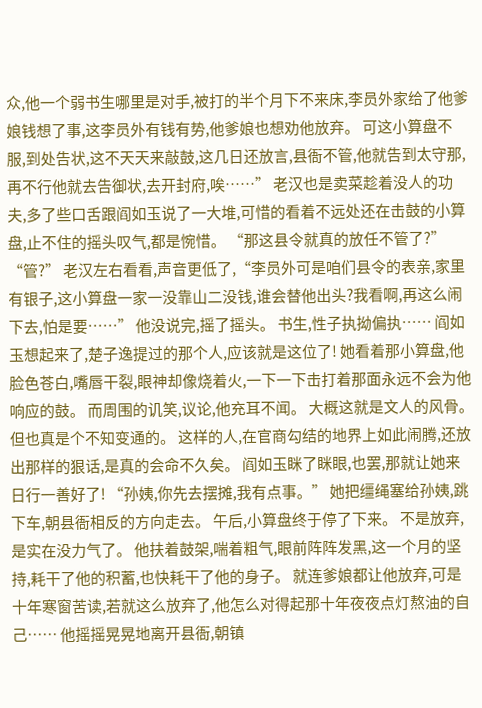众,他一个弱书生哪里是对手,被打的半个月下不来床,李员外家给了他爹娘钱想了事,这李员外有钱有势,他爹娘也想劝他放弃。 可这小算盘不服,到处告状,这不天天来敲鼓,这几日还放言,县衙不管,他就告到太守那,再不行他就去告御状,去开封府,唉……” 老汉也是卖菜趁着没人的功夫,多了些口舌跟阎如玉说了一大堆,可惜的看着不远处还在击鼓的小算盘,止不住的摇头叹气,都是惋惜。 “那这县令就真的放任不管了?” “管?” 老汉左右看看,声音更低了,“李员外可是咱们县令的表亲,家里有银子,这小算盘一家一没靠山二没钱,谁会替他出头?我看啊,再这么闹下去,怕是要……” 他没说完,摇了摇头。 书生,性子执拗偏执…… 阎如玉想起来了,楚子逸提过的那个人,应该就是这位了! 她看着那小算盘,他脸色苍白,嘴唇干裂,眼神却像烧着火,一下一下击打着那面永远不会为他响应的鼓。 而周围的讥笑,议论,他充耳不闻。 大概这就是文人的风骨。 但也真是个不知变通的。 这样的人,在官商勾结的地界上如此闹腾,还放出那样的狠话,是真的会命不久矣。 阎如玉眯了眯眼,也罢,那就让她来日行一善好了! “孙姨,你先去摆摊,我有点事。” 她把缰绳塞给孙姨,跳下车,朝县衙相反的方向走去。 午后,小算盘终于停了下来。 不是放弃,是实在没力气了。 他扶着鼓架,喘着粗气,眼前阵阵发黑,这一个月的坚持,耗干了他的积蓄,也快耗干了他的身子。 就连爹娘都让他放弃,可是十年寒窗苦读,若就这么放弃了,他怎么对得起那十年夜夜点灯熬油的自己…… 他摇摇晃晃地离开县衙,朝镇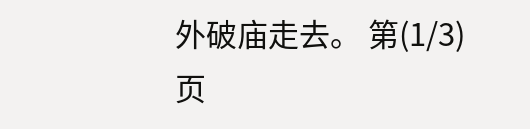外破庙走去。 第(1/3)页